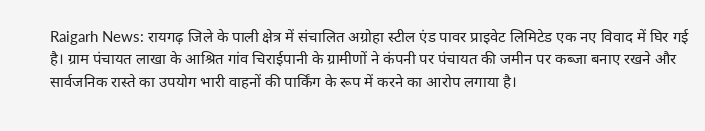Raigarh News: रायगढ़ जिले के पाली क्षेत्र में संचालित अग्रोहा स्टील एंड पावर प्राइवेट लिमिटेड एक नए विवाद में घिर गई है। ग्राम पंचायत लाखा के आश्रित गांव चिराईपानी के ग्रामीणों ने कंपनी पर पंचायत की जमीन पर कब्जा बनाए रखने और सार्वजनिक रास्ते का उपयोग भारी वाहनों की पार्किंग के रूप में करने का आरोप लगाया है।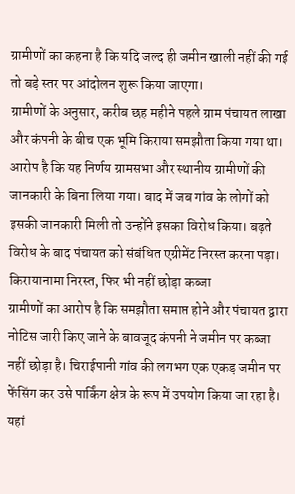ग्रामीणों का कहना है कि यदि जल्द ही जमीन खाली नहीं की गई तो बड़े स्तर पर आंदोलन शुरू किया जाएगा।
ग्रामीणों के अनुसार, करीब छह महीने पहले ग्राम पंचायत लाखा और कंपनी के बीच एक भूमि किराया समझौता किया गया था। आरोप है कि यह निर्णय ग्रामसभा और स्थानीय ग्रामीणों की जानकारी के बिना लिया गया। बाद में जब गांव के लोगों को इसकी जानकारी मिली तो उन्होंने इसका विरोध किया। बढ़ते विरोध के बाद पंचायत को संबंधित एग्रीमेंट निरस्त करना पड़ा।
किरायानामा निरस्त, फिर भी नहीं छोड़ा कब्जा
ग्रामीणों का आरोप है कि समझौता समाप्त होने और पंचायत द्वारा नोटिस जारी किए जाने के बावजूद कंपनी ने जमीन पर कब्जा नहीं छोड़ा है। चिराईपानी गांव की लगभग एक एकड़ जमीन पर फेंसिंग कर उसे पार्किंग क्षेत्र के रूप में उपयोग किया जा रहा है। यहां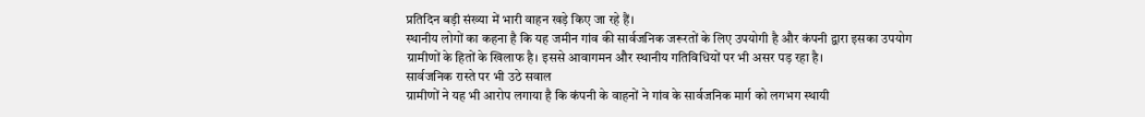प्रतिदिन बड़ी संख्या में भारी वाहन खड़े किए जा रहे हैं।
स्थानीय लोगों का कहना है कि यह जमीन गांव की सार्वजनिक जरूरतों के लिए उपयोगी है और कंपनी द्वारा इसका उपयोग ग्रामीणों के हितों के खिलाफ है। इससे आवागमन और स्थानीय गतिविधियों पर भी असर पड़ रहा है।
सार्वजनिक रास्ते पर भी उठे सवाल
ग्रामीणों ने यह भी आरोप लगाया है कि कंपनी के वाहनों ने गांव के सार्वजनिक मार्ग को लगभग स्थायी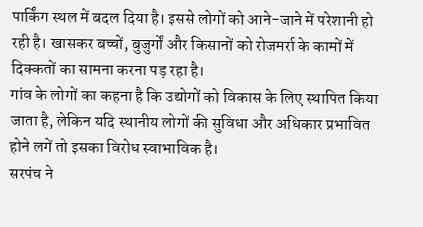पार्किंग स्थल में बदल दिया है। इससे लोगों को आने-जाने में परेशानी हो रही है। खासकर बच्चों, बुजुर्गों और किसानों को रोजमर्रा के कामों में दिक्कतों का सामना करना पड़ रहा है।
गांव के लोगों का कहना है कि उद्योगों को विकास के लिए स्थापित किया जाता है, लेकिन यदि स्थानीय लोगों की सुविधा और अधिकार प्रभावित होने लगें तो इसका विरोध स्वाभाविक है।
सरपंच ने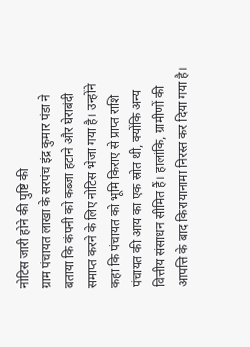नोटिस जारी होने की पुष्टि की
ग्राम पंचायत लाखा के सरपंच इंद्र कुमार पंडा ने बताया कि कंपनी को कब्जा हटाने और घेराबंदी समाप्त करने के लिए नोटिस भेजा गया है। उन्होंने कहा कि पंचायत को भूमि किराए से प्राप्त राशि पंचायत की आय का एक स्रोत थी, क्योंकि अन्य वित्तीय संसाधन सीमित हैं। हालांकि, ग्रामीणों की आपत्ति के बाद किरायानामा निरस्त कर दिया गया है।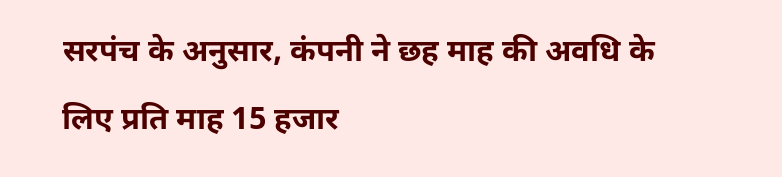सरपंच के अनुसार, कंपनी ने छह माह की अवधि के लिए प्रति माह 15 हजार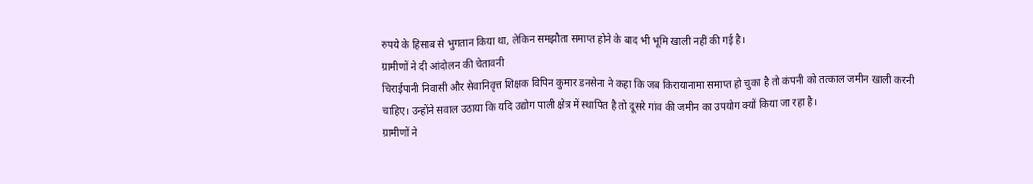रुपये के हिसाब से भुगतान किया था, लेकिन समझौता समाप्त होने के बाद भी भूमि खाली नहीं की गई है।
ग्रामीणों ने दी आंदोलन की चेतावनी
चिराईपानी निवासी और सेवानिवृत्त शिक्षक विपिन कुमार डनसेना ने कहा कि जब किरायानामा समाप्त हो चुका है तो कंपनी को तत्काल जमीन खाली करनी चाहिए। उन्होंने सवाल उठाया कि यदि उद्योग पाली क्षेत्र में स्थापित है तो दूसरे गांव की जमीन का उपयोग क्यों किया जा रहा है।
ग्रामीणों ने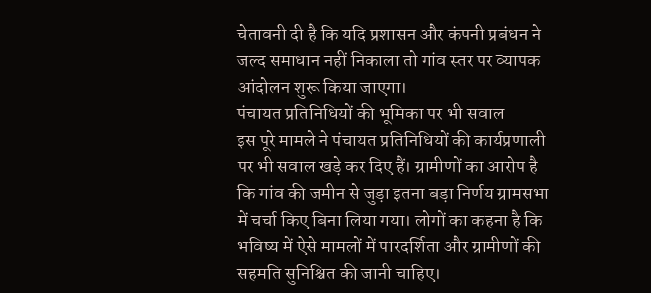चेतावनी दी है कि यदि प्रशासन और कंपनी प्रबंधन ने जल्द समाधान नहीं निकाला तो गांव स्तर पर व्यापक आंदोलन शुरू किया जाएगा।
पंचायत प्रतिनिधियों की भूमिका पर भी सवाल
इस पूरे मामले ने पंचायत प्रतिनिधियों की कार्यप्रणाली पर भी सवाल खड़े कर दिए हैं। ग्रामीणों का आरोप है कि गांव की जमीन से जुड़ा इतना बड़ा निर्णय ग्रामसभा में चर्चा किए बिना लिया गया। लोगों का कहना है कि भविष्य में ऐसे मामलों में पारदर्शिता और ग्रामीणों की सहमति सुनिश्चित की जानी चाहिए।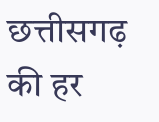छत्तीसगढ़ की हर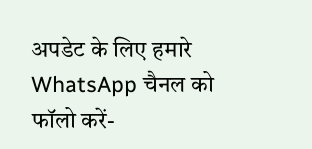अपडेट के लिए हमारे WhatsApp चैनल को फॉलो करें-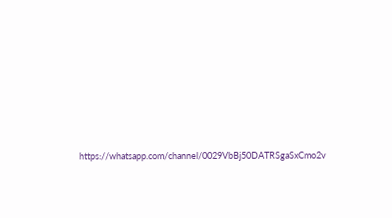https://whatsapp.com/channel/0029VbBj50DATRSgaSxCmo2v